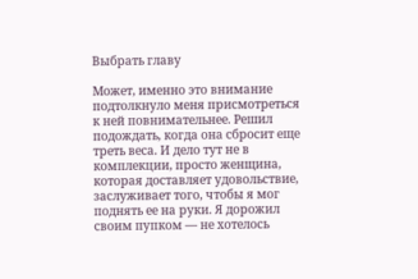Выбрать главу

Может, именно это внимание подтолкнуло меня присмотреться к ней повнимательнее. Решил подождать, когда она сбросит еще треть веса. И дело тут не в комплекции, просто женщина, которая доставляет удовольствие, заслуживает того, чтобы я мог поднять ее на руки. Я дорожил своим пупком — не хотелось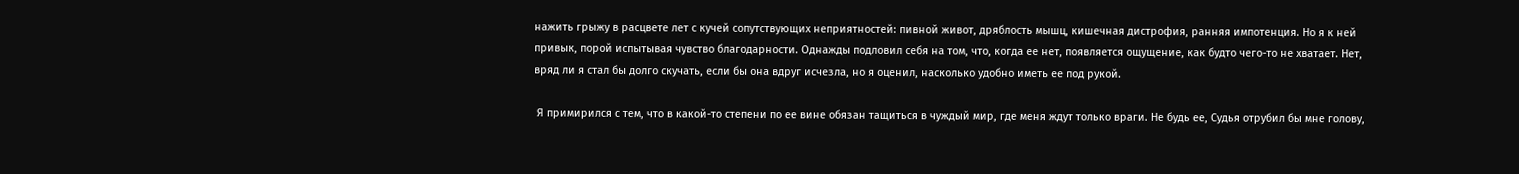нажить грыжу в расцвете лет с кучей сопутствующих неприятностей: пивной живот, дряблость мышц, кишечная дистрофия, ранняя импотенция. Но я к ней привык, порой испытывая чувство благодарности. Однажды подловил себя на том, что, когда ее нет, появляется ощущение, как будто чего-то не хватает. Нет, вряд ли я стал бы долго скучать, если бы она вдруг исчезла, но я оценил, насколько удобно иметь ее под рукой.

 Я примирился с тем, что в какой-то степени по ее вине обязан тащиться в чуждый мир, где меня ждут только враги. Не будь ее, Судья отрубил бы мне голову,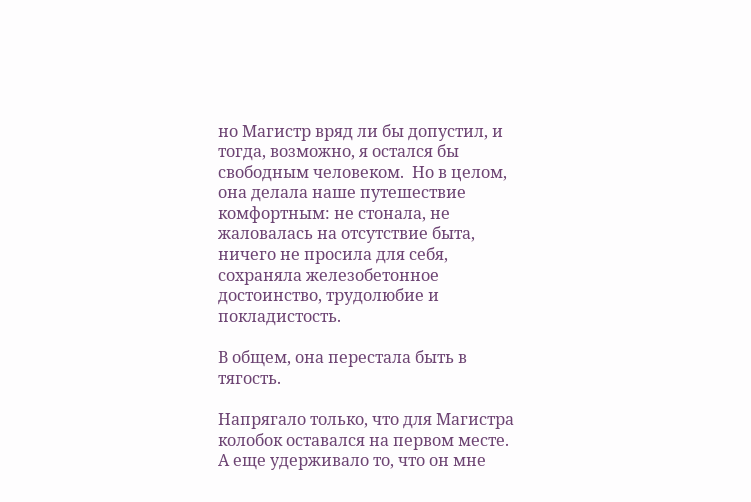но Магистр вряд ли бы допустил, и тогда, возможно, я остался бы свободным человеком.  Но в целом, она делала наше путешествие комфортным: не стонала, не жаловалась на отсутствие быта, ничего не просила для себя, сохраняла железобетонное достоинство, трудолюбие и покладистость.

В общем, она перестала быть в тягость.

Напрягало только, что для Магистра колобок оставался на первом месте. А еще удерживало то, что он мне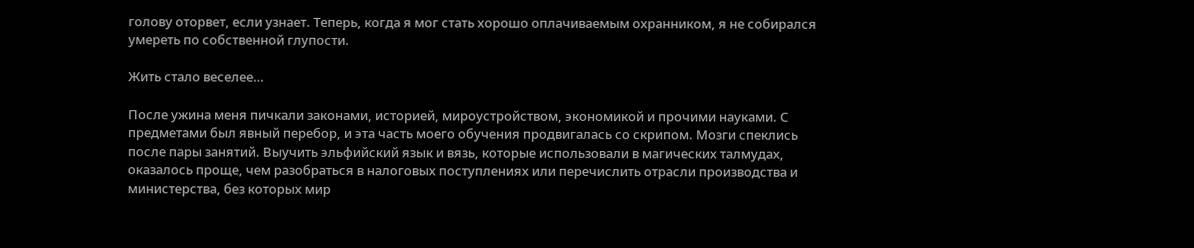голову оторвет, если узнает. Теперь, когда я мог стать хорошо оплачиваемым охранником, я не собирался умереть по собственной глупости.

Жить стало веселее…

После ужина меня пичкали законами, историей, мироустройством, экономикой и прочими науками. С предметами был явный перебор, и эта часть моего обучения продвигалась со скрипом. Мозги спеклись после пары занятий. Выучить эльфийский язык и вязь, которые использовали в магических талмудах, оказалось проще, чем разобраться в налоговых поступлениях или перечислить отрасли производства и министерства, без которых мир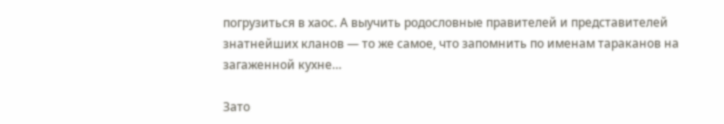погрузиться в хаос. А выучить родословные правителей и представителей знатнейших кланов — то же самое, что запомнить по именам тараканов на загаженной кухне…

Зато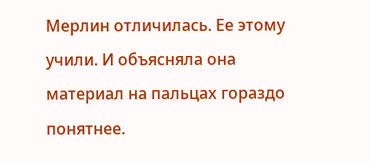Мерлин отличилась. Ее этому учили. И объясняла она материал на пальцах гораздо понятнее.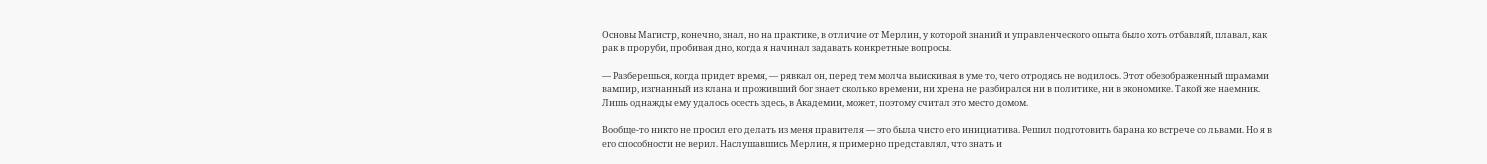Основы Магистр, конечно, знал, но на практике, в отличие от Мерлин, у которой знаний и управленческого опыта было хоть отбавляй, плавал, как рак в проруби, пробивая дно, когда я начинал задавать конкретные вопросы.

— Разберешься, когда придет время, — рявкал он, перед тем молча выискивая в уме то, чего отродясь не водилось. Этот обезображенный шрамами вампир, изгнанный из клана и проживший бог знает сколько времени, ни хрена не разбирался ни в политике, ни в экономике. Такой же наемник. Лишь однажды ему удалось осесть здесь, в Академии, может, поэтому считал это место домом.

Вообще-то никто не просил его делать из меня правителя — это была чисто его инициатива. Решил подготовить барана ко встрече со львами. Но я в его способности не верил. Наслушавшись Мерлин, я примерно представлял, что знать и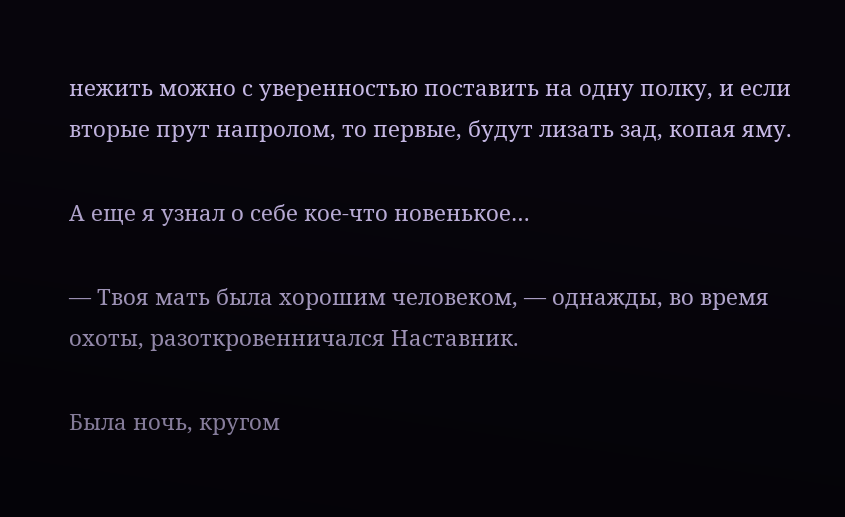нежить можно с уверенностью поставить на одну полку, и если вторые прут напролом, то первые, будут лизать зад, копая яму.

А еще я узнал о себе кое-что новенькое…

— Твоя мать была хорошим человеком, — однажды, во время охоты, разоткровенничался Наставник.

Была ночь, кругом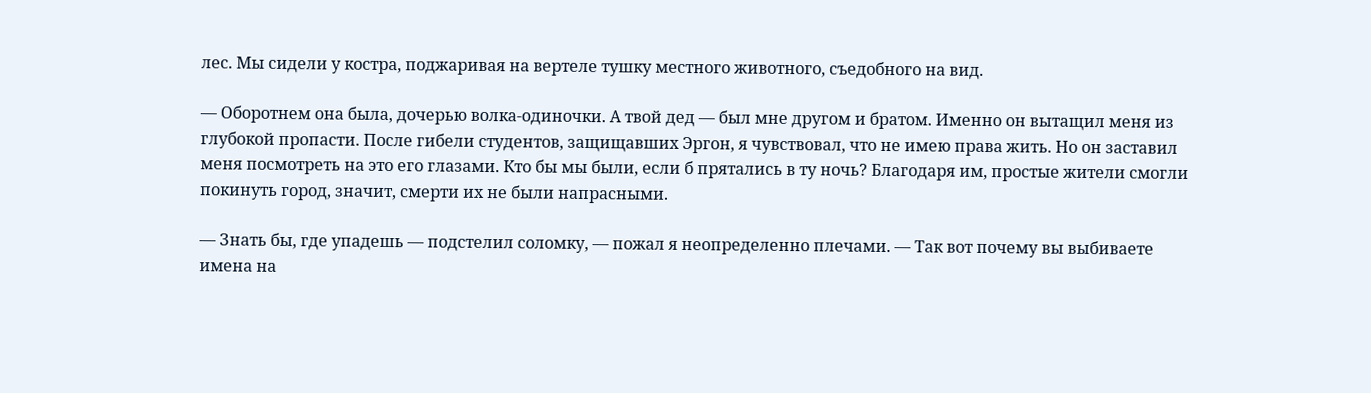лес. Мы сидели у костра, поджаривая на вертеле тушку местного животного, съедобного на вид.

— Оборотнем она была, дочерью волка-одиночки. А твой дед — был мне другом и братом. Именно он вытащил меня из глубокой пропасти. После гибели студентов, защищавших Эргон, я чувствовал, что не имею права жить. Но он заставил меня посмотреть на это его глазами. Кто бы мы были, если б прятались в ту ночь? Благодаря им, простые жители смогли покинуть город, значит, смерти их не были напрасными.

— Знать бы, где упадешь — подстелил соломку, — пожал я неопределенно плечами. — Так вот почему вы выбиваете имена на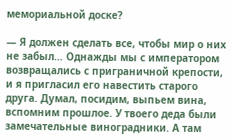мемориальной доске?

— Я должен сделать все, чтобы мир о них не забыл… Однажды мы с императором возвращались с приграничной крепости, и я пригласил его навестить старого друга. Думал, посидим, выпьем вина, вспомним прошлое. У твоего деда были замечательные виноградники. А там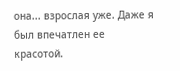она... взрослая уже. Даже я был впечатлен ее красотой.